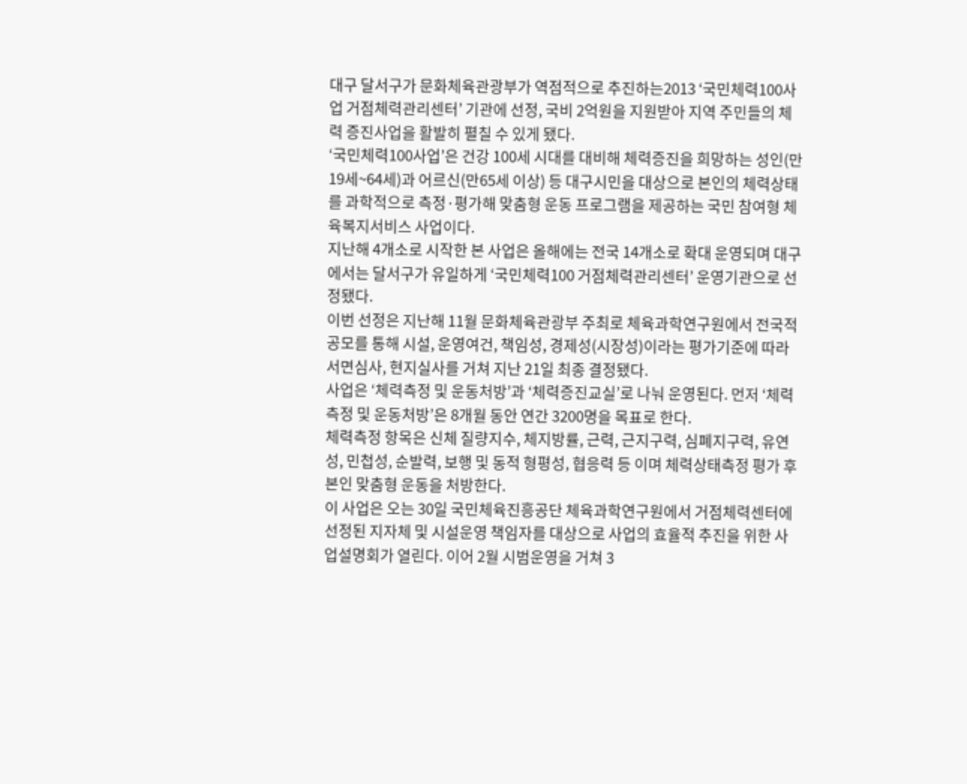대구 달서구가 문화체육관광부가 역점적으로 추진하는2013 ‘국민체력100사업 거점체력관리센터’ 기관에 선정, 국비 2억원을 지원받아 지역 주민들의 체력 증진사업을 활발히 펼칠 수 있게 됐다.
‘국민체력100사업’은 건강 100세 시대를 대비해 체력증진을 희망하는 성인(만 19세~64세)과 어르신(만65세 이상) 등 대구시민을 대상으로 본인의 체력상태를 과학적으로 측정·평가해 맞춤형 운동 프로그램을 제공하는 국민 참여형 체육복지서비스 사업이다.
지난해 4개소로 시작한 본 사업은 올해에는 전국 14개소로 확대 운영되며 대구에서는 달서구가 유일하게 ‘국민체력100 거점체력관리센터’ 운영기관으로 선정됐다.
이번 선정은 지난해 11월 문화체육관광부 주최로 체육과학연구원에서 전국적 공모를 통해 시설, 운영여건, 책임성, 경제성(시장성)이라는 평가기준에 따라 서면심사, 현지실사를 거쳐 지난 21일 최종 결정됐다.
사업은 ‘체력측정 및 운동처방’과 ‘체력증진교실’로 나눠 운영된다. 먼저 ‘체력측정 및 운동처방’은 8개월 동안 연간 3200명을 목표로 한다.
체력측정 항목은 신체 질량지수, 체지방률, 근력, 근지구력, 심폐지구력, 유연성, 민첩성, 순발력, 보행 및 동적 형평성, 협응력 등 이며 체력상태측정 평가 후 본인 맞춤형 운동을 처방한다.
이 사업은 오는 30일 국민체육진흥공단 체육과학연구원에서 거점체력센터에 선정된 지자체 및 시설운영 책임자를 대상으로 사업의 효율적 추진을 위한 사업설명회가 열린다. 이어 2월 시범운영을 거쳐 3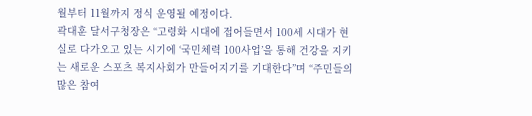월부터 11월까지 정식 운영될 예정이다.
곽대훈 달서구청장은 “고령화 시대에 접어들면서 100세 시대가 현실로 다가오고 있는 시기에 ‘국민체력 100사업’을 통해 건강을 지키는 새로운 스포츠 복지사회가 만들어지기를 기대한다”며 “주민들의 많은 참여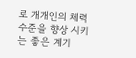로 개개인의 체력수준을 향상 시키는 좋은 계기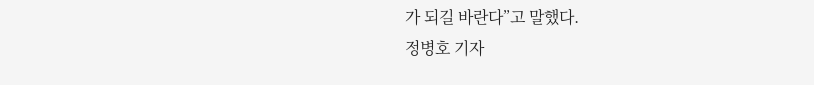가 되길 바란다”고 말했다.
정병호 기자